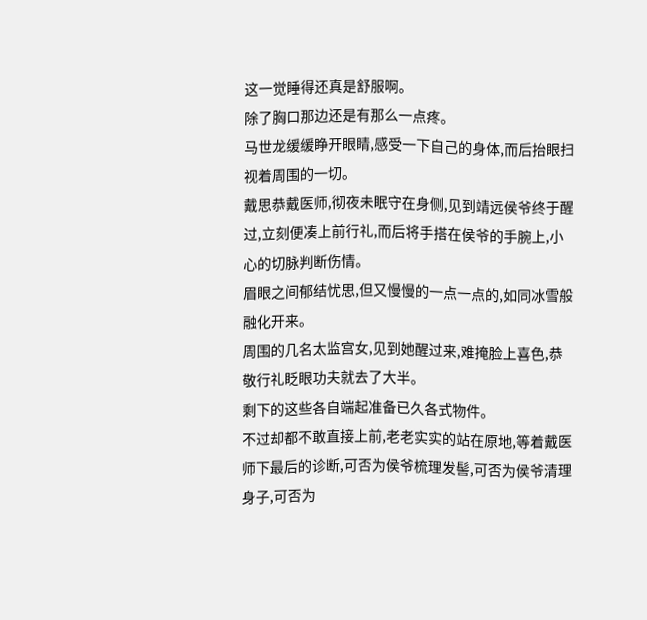这一觉睡得还真是舒服啊。
除了胸口那边还是有那么一点疼。
马世龙缓缓睁开眼睛,感受一下自己的身体,而后抬眼扫视着周围的一切。
戴思恭戴医师,彻夜未眠守在身侧,见到靖远侯爷终于醒过,立刻便凑上前行礼,而后将手搭在侯爷的手腕上,小心的切脉判断伤情。
眉眼之间郁结忧思,但又慢慢的一点一点的,如同冰雪般融化开来。
周围的几名太监宫女,见到她醒过来,难掩脸上喜色,恭敬行礼眨眼功夫就去了大半。
剩下的这些各自端起准备已久各式物件。
不过却都不敢直接上前,老老实实的站在原地,等着戴医师下最后的诊断,可否为侯爷梳理发髻,可否为侯爷清理身子,可否为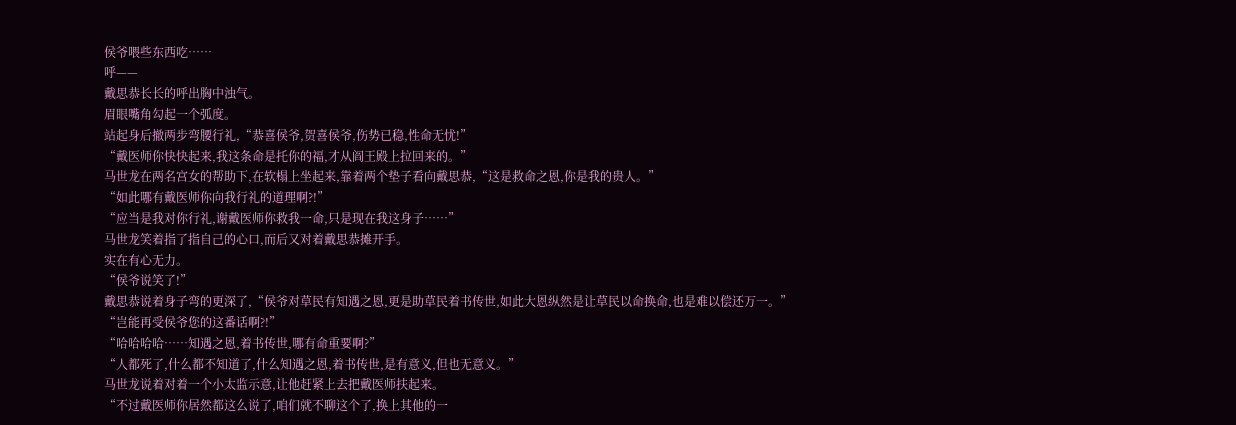侯爷喂些东西吃……
呼——
戴思恭长长的呼出胸中浊气。
眉眼嘴角勾起一个弧度。
站起身后撤两步弯腰行礼,“恭喜侯爷,贺喜侯爷,伤势已稳,性命无忧!”
“戴医师你快快起来,我这条命是托你的福,才从阎王殿上拉回来的。”
马世龙在两名宫女的帮助下,在软榻上坐起来,靠着两个垫子看向戴思恭,“这是救命之恩,你是我的贵人。”
“如此哪有戴医师你向我行礼的道理啊?!”
“应当是我对你行礼,谢戴医师你救我一命,只是现在我这身子……”
马世龙笑着指了指自己的心口,而后又对着戴思恭摊开手。
实在有心无力。
“侯爷说笑了!”
戴思恭说着身子弯的更深了,“侯爷对草民有知遇之恩,更是助草民着书传世,如此大恩纵然是让草民以命换命,也是难以偿还万一。”
“岂能再受侯爷您的这番话啊?!”
“哈哈哈哈……知遇之恩,着书传世,哪有命重要啊?”
“人都死了,什么都不知道了,什么知遇之恩,着书传世,是有意义,但也无意义。”
马世龙说着对着一个小太监示意,让他赶紧上去把戴医师扶起来。
“不过戴医师你居然都这么说了,咱们就不聊这个了,换上其他的一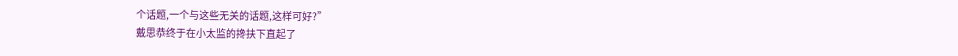个话题,一个与这些无关的话题,这样可好?”
戴思恭终于在小太监的搀扶下直起了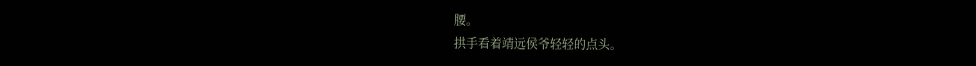腰。
拱手看着靖远侯爷轻轻的点头。